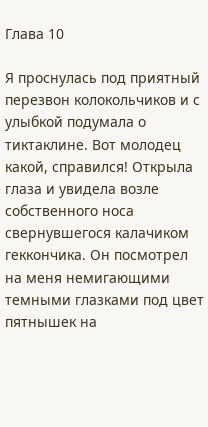Глава 10

Я проснулась под приятный перезвон колокольчиков и с улыбкой подумала о тиктаклине. Вот молодец какой, справился! Открыла глаза и увидела возле собственного носа свернувшегося калачиком геккончика. Он посмотрел на меня немигающими темными глазками под цвет пятнышек на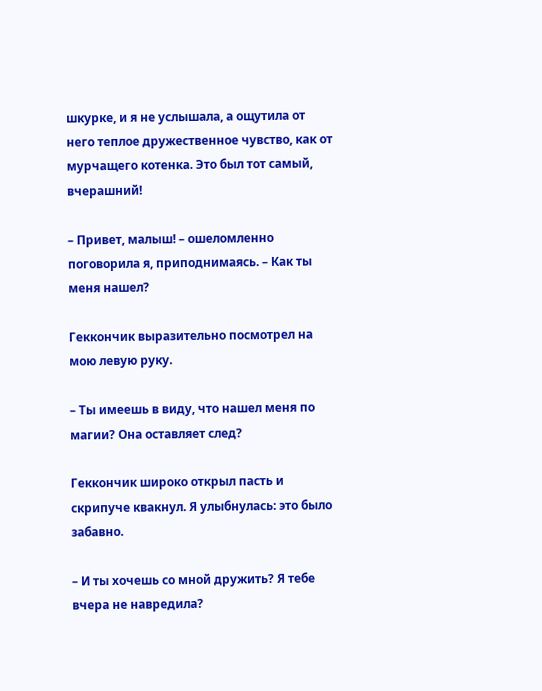шкурке, и я не услышала, а ощутила от него теплое дружественное чувство, как от мурчащего котенка. Это был тот самый, вчерашний!

– Привет, малыш! – ошеломленно поговорила я, приподнимаясь. – Как ты меня нашел?

Геккончик выразительно посмотрел на мою левую руку.

– Ты имеешь в виду, что нашел меня по магии? Она оставляет след?

Геккончик широко открыл пасть и скрипуче квакнул. Я улыбнулась: это было забавно.

– И ты хочешь со мной дружить? Я тебе вчера не навредила?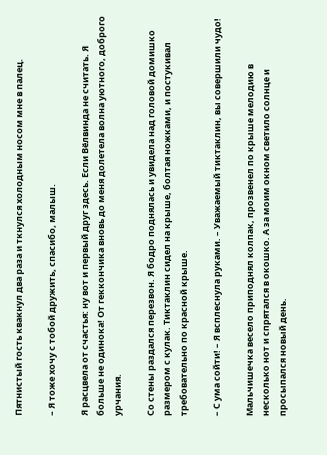Пятнистый гость квакнул два раза и ткнулся холодным носом мне в палец.

– Я тоже хочу с тобой дружить, спасибо, малыш.

Я расцвела от счастья: ну вот и первый друг здесь. Если Вёлвинда не считать. Я больше не одинока! От геккончика вновь до меня долетела волна уютного, доброго урчания.

Со стены раздался перезвон. Я бодро поднялась и увидела над головой домишко размером с кулак. Тиктаклин сидел на крыше, болтая ножками, и постукивал требовательно по красной крыше.

– С ума сойти! – Я всплеснула руками. – Уважаемый тиктаклин, вы совершили чудо!

Мальчишечка весело приподнял колпак, прозвенел по крыше мелодию в несколько нот и спрятался в окошко. А за моим окном светило солнце и просыпался новый день.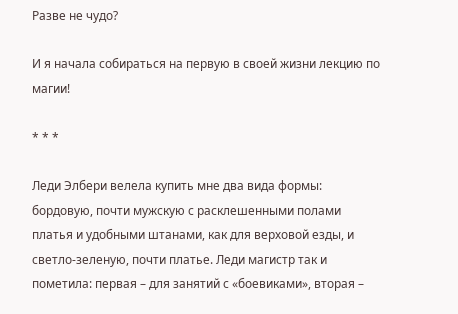Разве не чудо?

И я начала собираться на первую в своей жизни лекцию по магии!

* * *

Леди Элбери велела купить мне два вида формы: бордовую, почти мужскую с расклешенными полами платья и удобными штанами, как для верховой езды, и светло-зеленую, почти платье. Леди магистр так и пометила: первая – для занятий с «боевиками», вторая –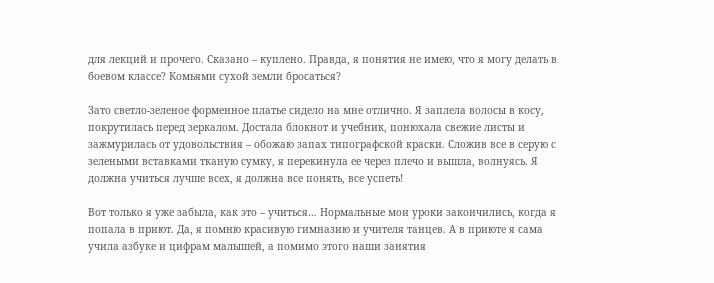для лекций и прочего. Сказано – куплено. Правда, я понятия не имею, что я могу делать в боевом классе? Комьями сухой земли бросаться?

Зато светло-зеленое форменное платье сидело на мне отлично. Я заплела волосы в косу, покрутилась перед зеркалом. Достала блокнот и учебник, понюхала свежие листы и зажмурилась от удовольствия – обожаю запах типографской краски. Сложив все в серую с зелеными вставками тканую сумку, я перекинула ее через плечо и вышла, волнуясь. Я должна учиться лучше всех, я должна все понять, все успеть!

Вот только я уже забыла, как это – учиться… Нормальные мои уроки закончились, когда я попала в приют. Да, я помню красивую гимназию и учителя танцев. А в приюте я сама учила азбуке и цифрам малышей, а помимо этого наши занятия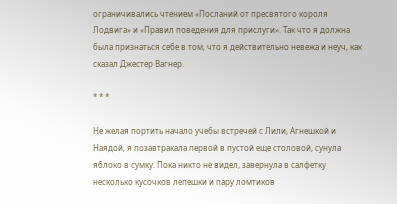ограничивались чтением «Посланий от пресвятого короля Лодвига» и «Правил поведения для прислуги». Так что я должна была признаться себе в том, что я действительно невежа и неуч, как сказал Джестер Вагнер.

* * *

Не желая портить начало учебы встречей с Лили, Агнешкой и Наядой, я позавтракала первой в пустой еще столовой, сунула яблоко в сумку. Пока никто не видел, завернула в салфетку несколько кусочков лепешки и пару ломтиков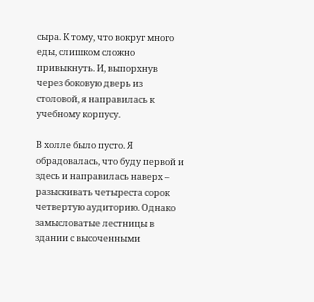сыра. К тому, что вокруг много еды, слишком сложно привыкнуть. И, выпорхнув через боковую дверь из столовой, я направилась к учебному корпусу.

В холле было пусто. Я обрадовалась, что буду первой и здесь и направилась наверх – разыскивать четыреста сорок четвертую аудиторию. Однако замысловатые лестницы в здании с высоченными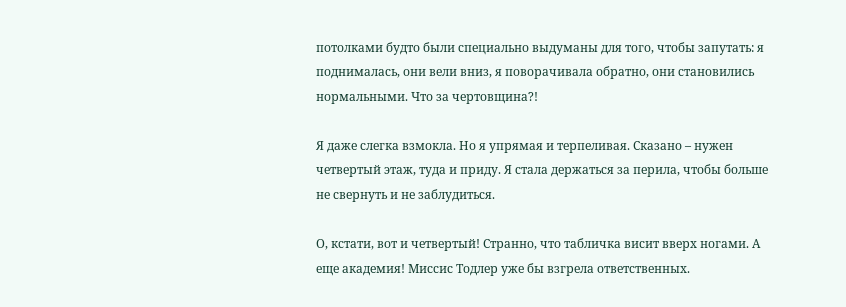потолками будто были специально выдуманы для того, чтобы запутать: я поднималась, они вели вниз, я поворачивала обратно, они становились нормальными. Что за чертовщина?!

Я даже слегка взмокла. Но я упрямая и терпеливая. Сказано – нужен четвертый этаж, туда и приду. Я стала держаться за перила, чтобы больше не свернуть и не заблудиться.

О, кстати, вот и четвертый! Странно, что табличка висит вверх ногами. А еще академия! Миссис Тодлер уже бы взгрела ответственных.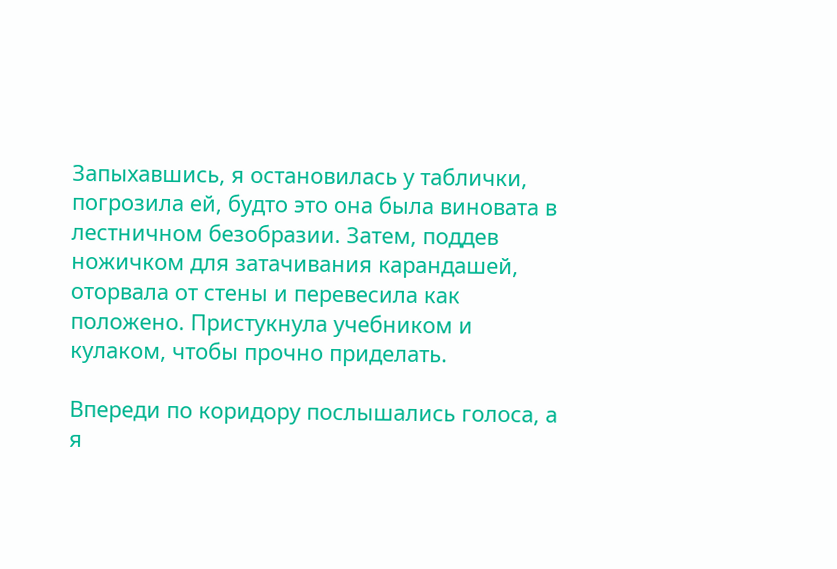Запыхавшись, я остановилась у таблички, погрозила ей, будто это она была виновата в лестничном безобразии. Затем, поддев ножичком для затачивания карандашей, оторвала от стены и перевесила как положено. Пристукнула учебником и кулаком, чтобы прочно приделать.

Впереди по коридору послышались голоса, а я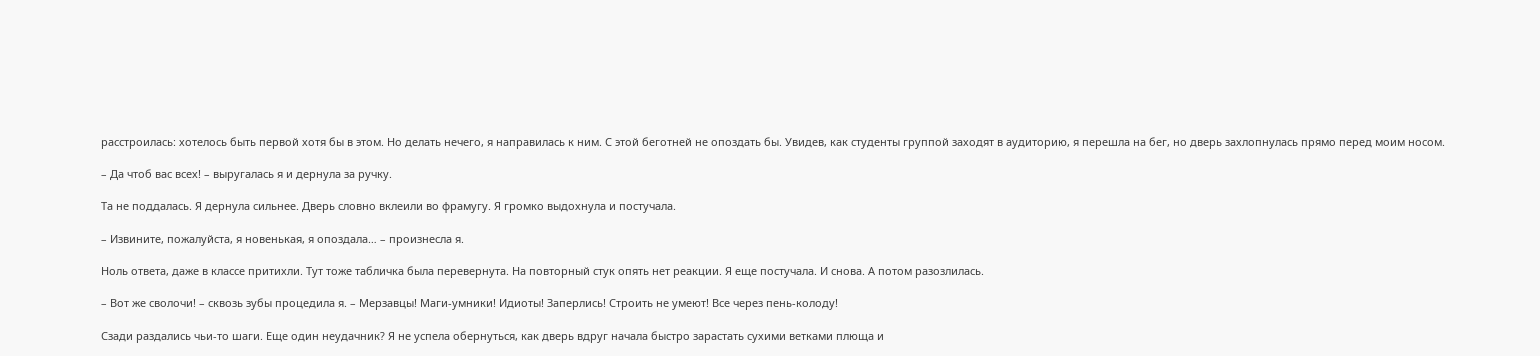расстроилась: хотелось быть первой хотя бы в этом. Но делать нечего, я направилась к ним. С этой беготней не опоздать бы. Увидев, как студенты группой заходят в аудиторию, я перешла на бег, но дверь захлопнулась прямо перед моим носом.

– Да чтоб вас всех! – выругалась я и дернула за ручку.

Та не поддалась. Я дернула сильнее. Дверь словно вклеили во фрамугу. Я громко выдохнула и постучала.

– Извините, пожалуйста, я новенькая, я опоздала… – произнесла я.

Ноль ответа, даже в классе притихли. Тут тоже табличка была перевернута. На повторный стук опять нет реакции. Я еще постучала. И снова. А потом разозлилась.

– Вот же сволочи! – сквозь зубы процедила я. – Мерзавцы! Маги-умники! Идиоты! Заперлись! Строить не умеют! Все через пень-колоду!

Сзади раздались чьи-то шаги. Еще один неудачник? Я не успела обернуться, как дверь вдруг начала быстро зарастать сухими ветками плюща и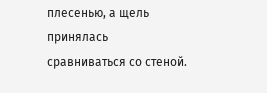плесенью, а щель принялась сравниваться со стеной.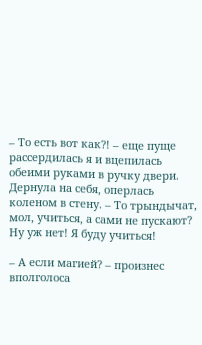– То есть вот как?! – еще пуще рассердилась я и вцепилась обеими руками в ручку двери. Дернула на себя, оперлась коленом в стену. – То трындычат, мол, учиться, а сами не пускают? Ну уж нет! Я буду учиться!

– А если магией? – произнес вполголоса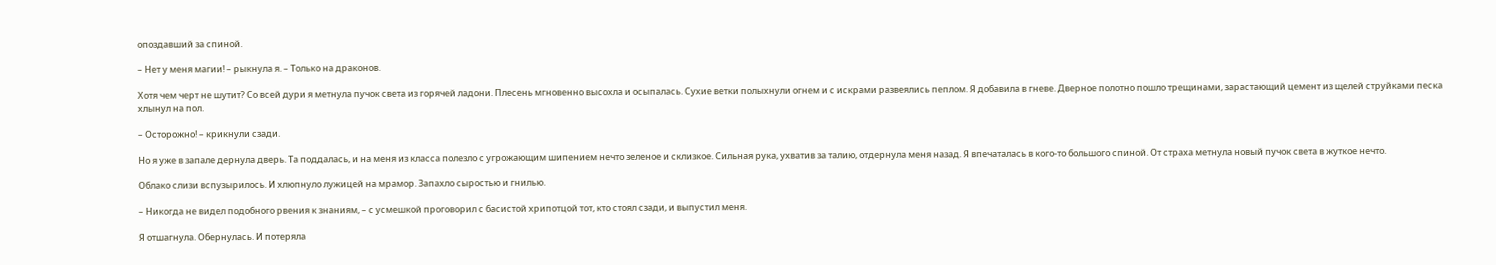опоздавший за спиной.

– Нет у меня магии! – рыкнула я. – Только на драконов.

Хотя чем черт не шутит? Со всей дури я метнула пучок света из горячей ладони. Плесень мгновенно высохла и осыпалась. Сухие ветки полыхнули огнем и с искрами развеялись пеплом. Я добавила в гневе. Дверное полотно пошло трещинами, зарастающий цемент из щелей струйками песка хлынул на пол.

– Осторожно! – крикнули сзади.

Но я уже в запале дернула дверь. Та поддалась, и на меня из класса полезло с угрожающим шипением нечто зеленое и склизкое. Сильная рука, ухватив за талию, отдернула меня назад. Я впечаталась в кого-то большого спиной. От страха метнула новый пучок света в жуткое нечто.

Облако слизи вспузырилось. И хлюпнуло лужицей на мрамор. Запахло сыростью и гнилью.

– Никогда не видел подобного рвения к знаниям, – с усмешкой проговорил с басистой хрипотцой тот, кто стоял сзади, и выпустил меня.

Я отшагнула. Обернулась. И потеряла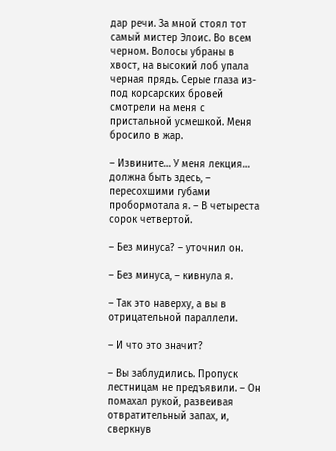дар речи. За мной стоял тот самый мистер Элоис. Во всем черном. Волосы убраны в хвост, на высокий лоб упала черная прядь. Серые глаза из-под корсарских бровей смотрели на меня с пристальной усмешкой. Меня бросило в жар.

– Извините… У меня лекция… должна быть здесь, – пересохшими губами пробормотала я. – В четыреста сорок четвертой.

– Без минуса? – уточнил он.

– Без минуса, – кивнула я.

– Так это наверху, а вы в отрицательной параллели.

– И что это значит?

– Вы заблудились. Пропуск лестницам не предъявили. – Он помахал рукой, развеивая отвратительный запах, и, сверкнув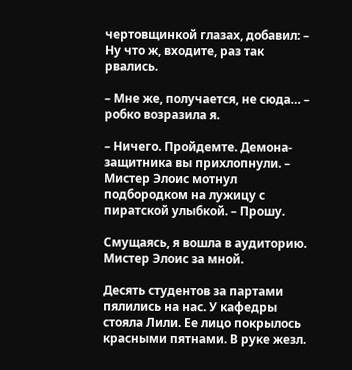чертовщинкой глазах, добавил: – Ну что ж, входите, раз так рвались.

– Мне же, получается, не сюда… – робко возразила я.

– Ничего. Пройдемте. Демона-защитника вы прихлопнули. – Мистер Элоис мотнул подбородком на лужицу с пиратской улыбкой. – Прошу.

Смущаясь, я вошла в аудиторию. Мистер Элоис за мной.

Десять студентов за партами пялились на нас. У кафедры стояла Лили. Ее лицо покрылось красными пятнами. В руке жезл.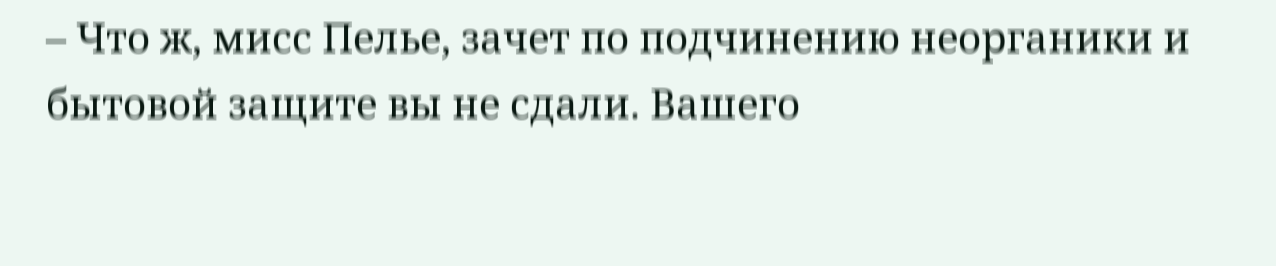– Что ж, мисс Пелье, зачет по подчинению неорганики и бытовой защите вы не сдали. Вашего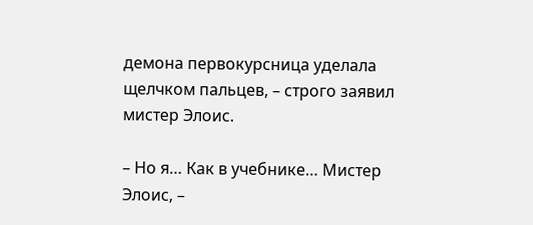демона первокурсница уделала щелчком пальцев, – строго заявил мистер Элоис.

– Но я… Как в учебнике… Мистер Элоис, –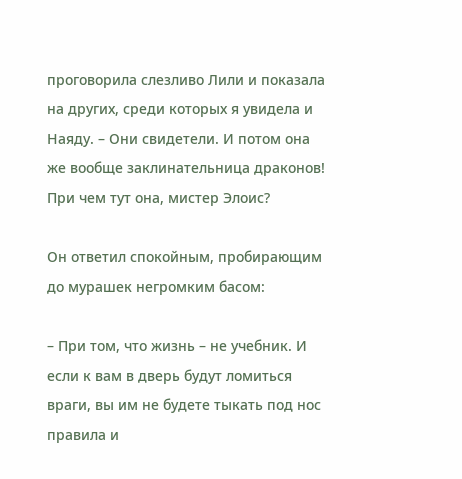проговорила слезливо Лили и показала на других, среди которых я увидела и Наяду. – Они свидетели. И потом она же вообще заклинательница драконов! При чем тут она, мистер Элоис?

Он ответил спокойным, пробирающим до мурашек негромким басом:

– При том, что жизнь – не учебник. И если к вам в дверь будут ломиться враги, вы им не будете тыкать под нос правила и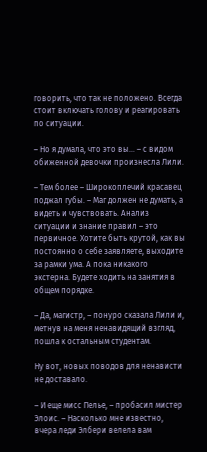говорить, что так не положено. Всегда стоит включать голову и реагировать по ситуации.

– Но я думала, что это вы… – с видом обиженной девочки произнесла Лили.

– Тем более – Широкоплечий красавец поджал губы. – Маг должен не думать, а видеть и чувствовать. Анализ ситуации и знание правил – это первичное. Хотите быть крутой, как вы постоянно о себе заявляете, выходите за рамки ума. А пока никакого экстерна. Будете ходить на занятия в общем порядке.

– Да, магистр, – понуро сказала Лили и, метнув на меня ненавидящий взгляд, пошла к остальным студентам.

Ну вот, новых поводов для ненависти не доставало.

– И еще мисс Пелье, – пробасил мистер Элоис. – Насколько мне известно, вчера леди Элбери велела вам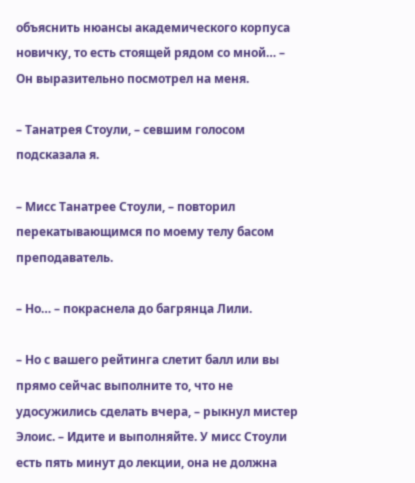объяснить нюансы академического корпуса новичку, то есть стоящей рядом со мной… – Он выразительно посмотрел на меня.

– Танатрея Стоули, – севшим голосом подсказала я.

– Мисс Танатрее Стоули, – повторил перекатывающимся по моему телу басом преподаватель.

– Но… – покраснела до багрянца Лили.

– Но с вашего рейтинга слетит балл или вы прямо сейчас выполните то, что не удосужились сделать вчера, – рыкнул мистер Элоис. – Идите и выполняйте. У мисс Стоули есть пять минут до лекции, она не должна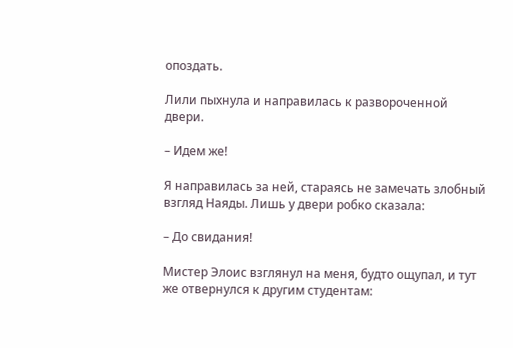опоздать.

Лили пыхнула и направилась к развороченной двери.

– Идем же!

Я направилась за ней, стараясь не замечать злобный взгляд Наяды. Лишь у двери робко сказала:

– До свидания!

Мистер Элоис взглянул на меня, будто ощупал, и тут же отвернулся к другим студентам: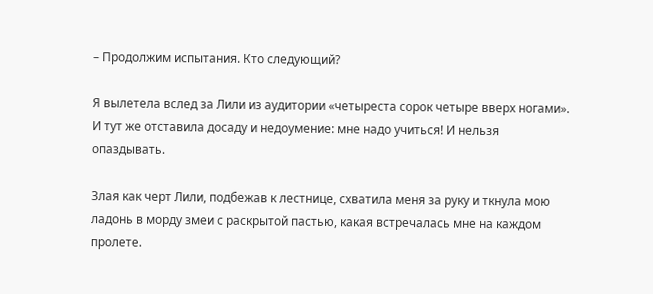– Продолжим испытания. Кто следующий?

Я вылетела вслед за Лили из аудитории «четыреста сорок четыре вверх ногами». И тут же отставила досаду и недоумение: мне надо учиться! И нельзя опаздывать.

Злая как черт Лили, подбежав к лестнице, схватила меня за руку и ткнула мою ладонь в морду змеи с раскрытой пастью, какая встречалась мне на каждом пролете.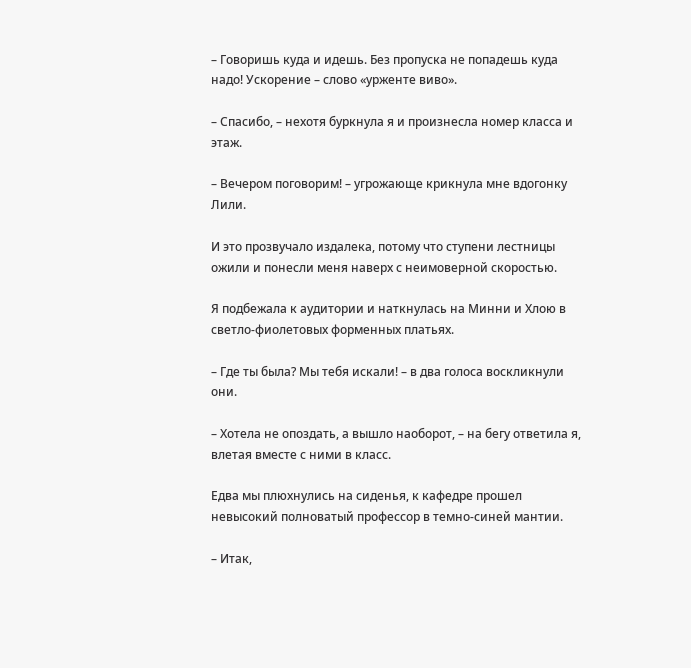– Говоришь куда и идешь. Без пропуска не попадешь куда надо! Ускорение – слово «урженте виво».

– Спасибо, – нехотя буркнула я и произнесла номер класса и этаж.

– Вечером поговорим! – угрожающе крикнула мне вдогонку Лили.

И это прозвучало издалека, потому что ступени лестницы ожили и понесли меня наверх с неимоверной скоростью.

Я подбежала к аудитории и наткнулась на Минни и Хлою в светло-фиолетовых форменных платьях.

– Где ты была? Мы тебя искали! – в два голоса воскликнули они.

– Хотела не опоздать, а вышло наоборот, – на бегу ответила я, влетая вместе с ними в класс.

Едва мы плюхнулись на сиденья, к кафедре прошел невысокий полноватый профессор в темно-синей мантии.

– Итак,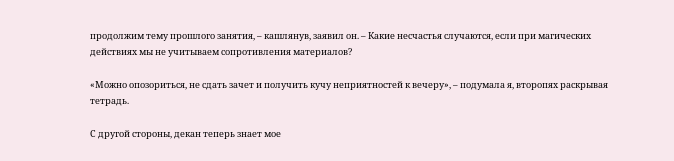продолжим тему прошлого занятия, – кашлянув, заявил он. – Какие несчастья случаются, если при магических действиях мы не учитываем сопротивления материалов?

«Можно опозориться, не сдать зачет и получить кучу неприятностей к вечеру», – подумала я, второпях раскрывая тетрадь.

С другой стороны, декан теперь знает мое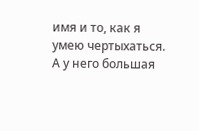имя и то, как я умею чертыхаться. А у него большая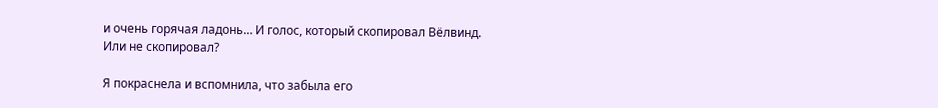и очень горячая ладонь… И голос, который скопировал Вёлвинд. Или не скопировал?

Я покраснела и вспомнила, что забыла его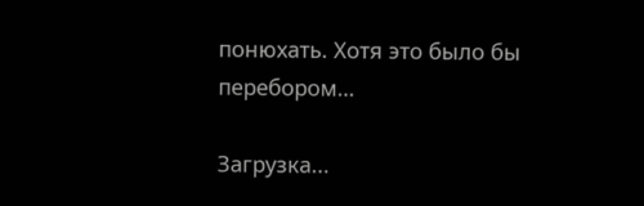понюхать. Хотя это было бы перебором…

Загрузка...